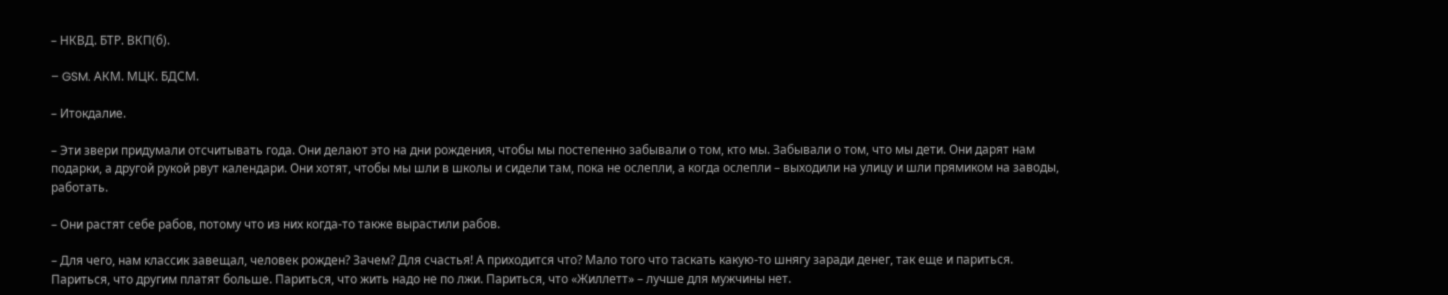– НКВД. БТР. ВКП(б).

– GSM. АКМ. МЦК. БДСМ.

– Итокдалие.

– Эти звери придумали отсчитывать года. Они делают это на дни рождения, чтобы мы постепенно забывали о том, кто мы. Забывали о том, что мы дети. Они дарят нам подарки, а другой рукой рвут календари. Они хотят, чтобы мы шли в школы и сидели там, пока не ослепли, а когда ослепли – выходили на улицу и шли прямиком на заводы, работать.

– Они растят себе рабов, потому что из них когда-то также вырастили рабов.

– Для чего, нам классик завещал, человек рожден? Зачем? Для счастья! А приходится что? Мало того что таскать какую-то шнягу заради денег, так еще и париться. Париться, что другим платят больше. Париться, что жить надо не по лжи. Париться, что «Жиллетт» – лучше для мужчины нет.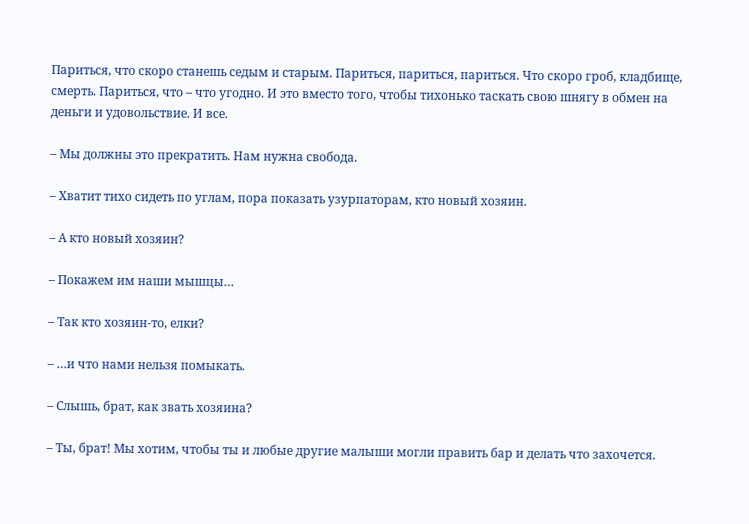Париться, что скоро станешь седым и старым. Париться, париться, париться. Что скоро гроб, кладбище, смерть. Париться, что – что угодно. И это вместо того, чтобы тихонько таскать свою шнягу в обмен на деньги и удовольствие. И все.

– Мы должны это прекратить. Нам нужна свобода.

– Хватит тихо сидеть по углам, пора показать узурпаторам, кто новый хозяин.

– А кто новый хозяин?

– Покажем им наши мышцы…

– Так кто хозяин-то, елки?

– …и что нами нельзя помыкать.

– Слышь, брат, как звать хозяина?

– Ты, брат! Мы хотим, чтобы ты и любые другие малыши могли править бар и делать что захочется.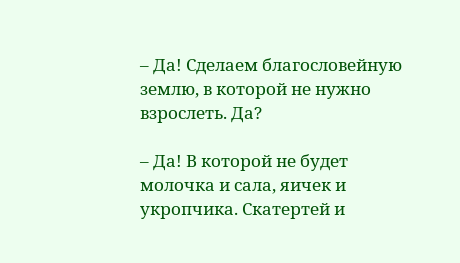– Да! Сделаем благословейную землю, в которой не нужно взрослеть. Да?

– Да! В которой не будет молочка и сала, яичек и укропчика. Скатертей и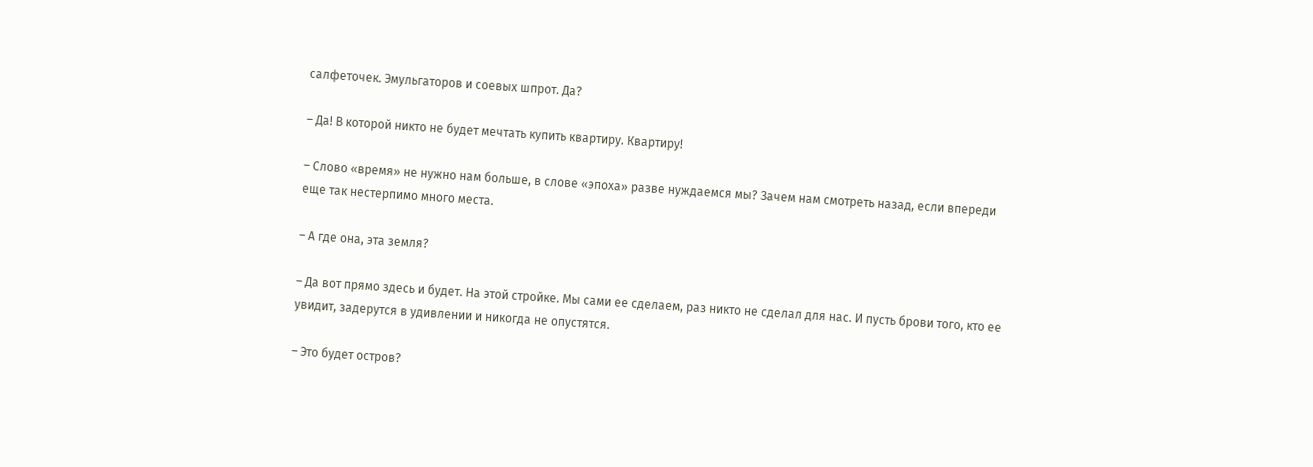салфеточек. Эмульгаторов и соевых шпрот. Да?

– Да! В которой никто не будет мечтать купить квартиру. Квартиру!

– Слово «время» не нужно нам больше, в слове «эпоха» разве нуждаемся мы? Зачем нам смотреть назад, если впереди еще так нестерпимо много места.

– А где она, эта земля?

– Да вот прямо здесь и будет. На этой стройке. Мы сами ее сделаем, раз никто не сделал для нас. И пусть брови того, кто ее увидит, задерутся в удивлении и никогда не опустятся.

– Это будет остров?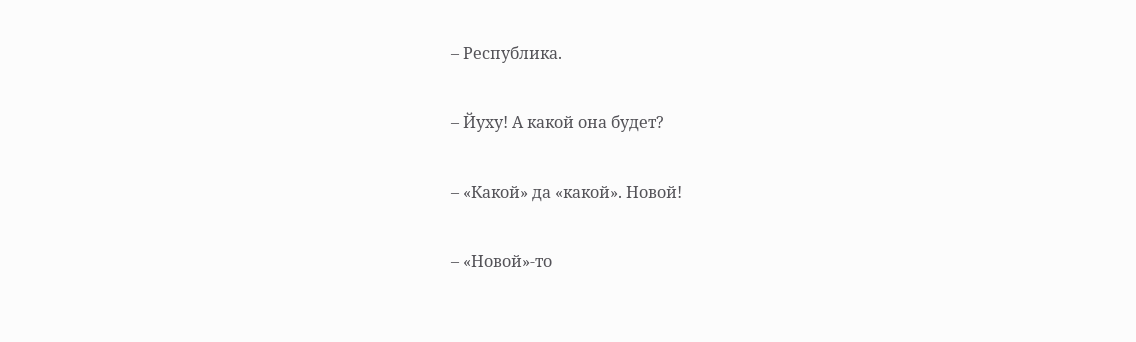– Республика.

– Йуху! А какой она будет?

– «Какой» да «какой». Новой!

– «Новой»-то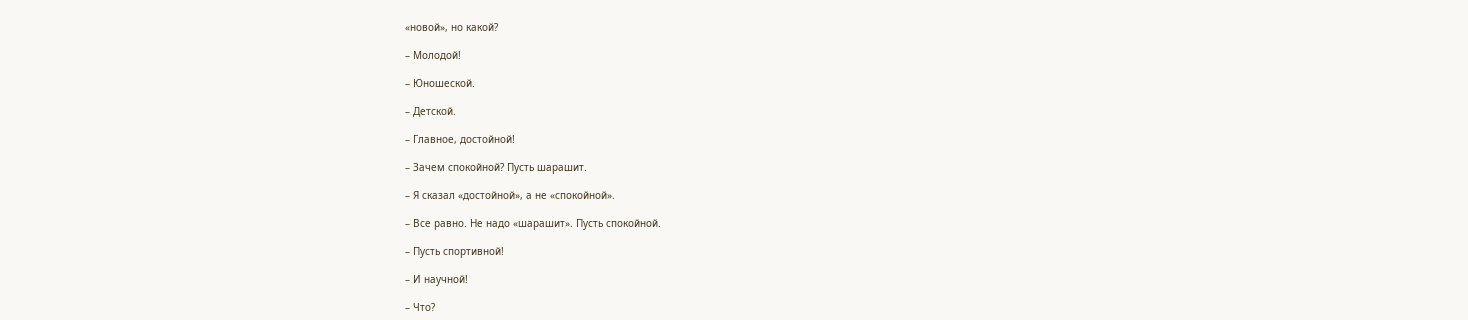«новой», но какой?

– Молодой!

– Юношеской.

– Детской.

– Главное, достойной!

– Зачем спокойной? Пусть шарашит.

– Я сказал «достойной», а не «спокойной».

– Все равно. Не надо «шарашит». Пусть спокойной.

– Пусть спортивной!

– И научной!

– Что?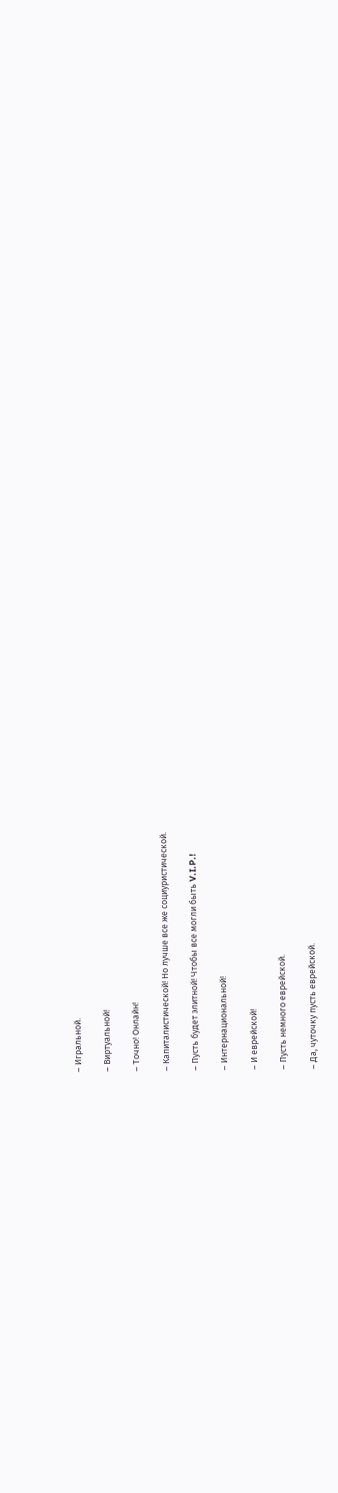– Игральной.

– Виртуальной!

– Точно! Онлайн!

– Капиталистической! Но лучше все же социуристической.

– Пусть будет элитной! Чтобы все могли быть V.I.P.!

– Интернациональной!

– И еврейской!

– Пусть немного еврейской.

– Да, чуточку пусть еврейской.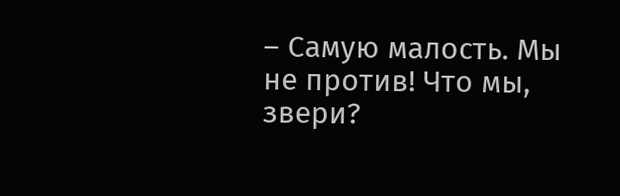– Самую малость. Мы не против! Что мы, звери?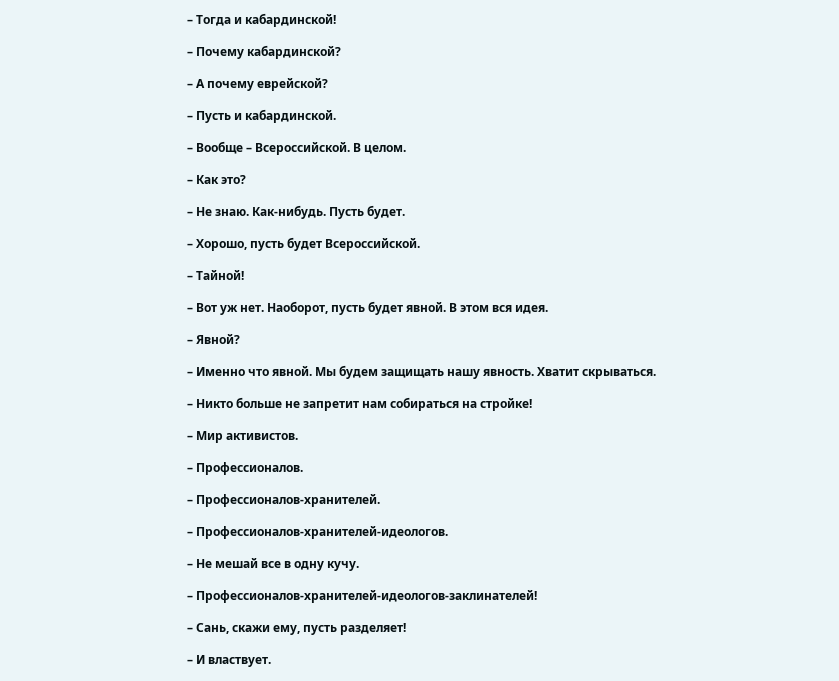– Тогда и кабардинской!

– Почему кабардинской?

– А почему еврейской?

– Пусть и кабардинской.

– Вообще – Всероссийской. В целом.

– Как это?

– Не знаю. Как-нибудь. Пусть будет.

– Хорошо, пусть будет Всероссийской.

– Тайной!

– Вот уж нет. Наоборот, пусть будет явной. В этом вся идея.

– Явной?

– Именно что явной. Мы будем защищать нашу явность. Хватит скрываться.

– Никто больше не запретит нам собираться на стройке!

– Мир активистов.

– Профессионалов.

– Профессионалов-хранителей.

– Профессионалов-хранителей-идеологов.

– Не мешай все в одну кучу.

– Профессионалов-хранителей-идеологов-заклинателей!

– Сань, скажи ему, пусть разделяет!

– И властвует.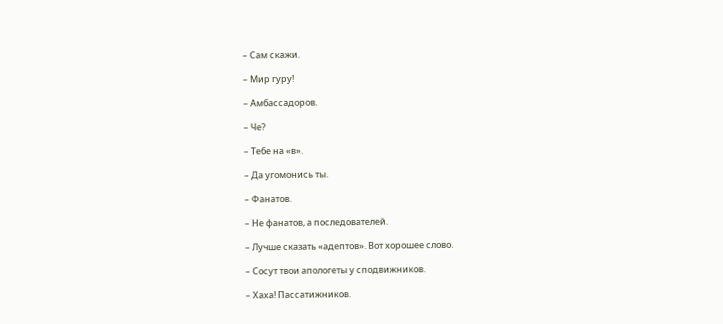– Сам скажи.

– Мир гуру!

– Амбассадоров.

– Че?

– Тебе на «в».

– Да угомонись ты.

– Фанатов.

– Не фанатов, а последователей.

– Лучше сказать «адептов». Вот хорошее слово.

– Сосут твои апологеты у сподвижников.

– Хаха! Пассатижников.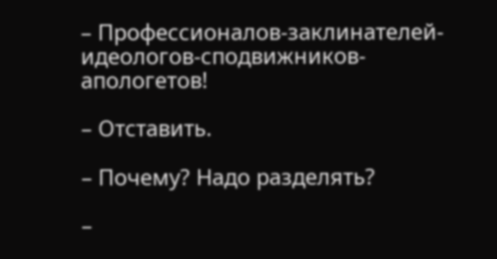– Профессионалов-заклинателей-идеологов-сподвижников-апологетов!

– Отставить.

– Почему? Надо разделять?

–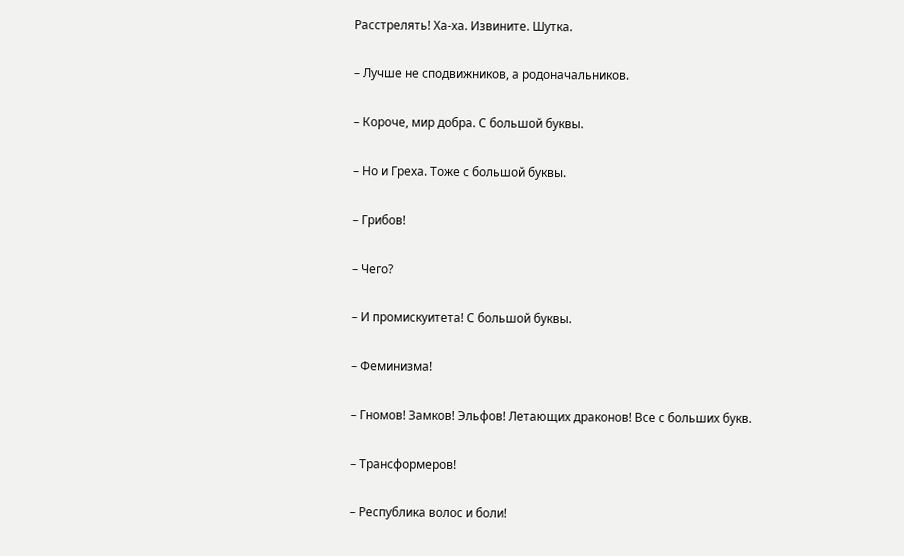Расстрелять! Ха-ха. Извините. Шутка.

– Лучше не сподвижников, а родоначальников.

– Короче, мир добра. С большой буквы.

– Но и Греха. Тоже с большой буквы.

– Грибов!

– Чего?

– И промискуитета! С большой буквы.

– Феминизма!

– Гномов! Замков! Эльфов! Летающих драконов! Все с больших букв.

– Трансформеров!

– Республика волос и боли!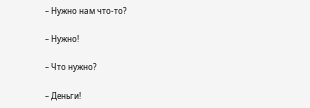– Нужно нам что-то?

– Нужно!

– Что нужно?

– Деньги!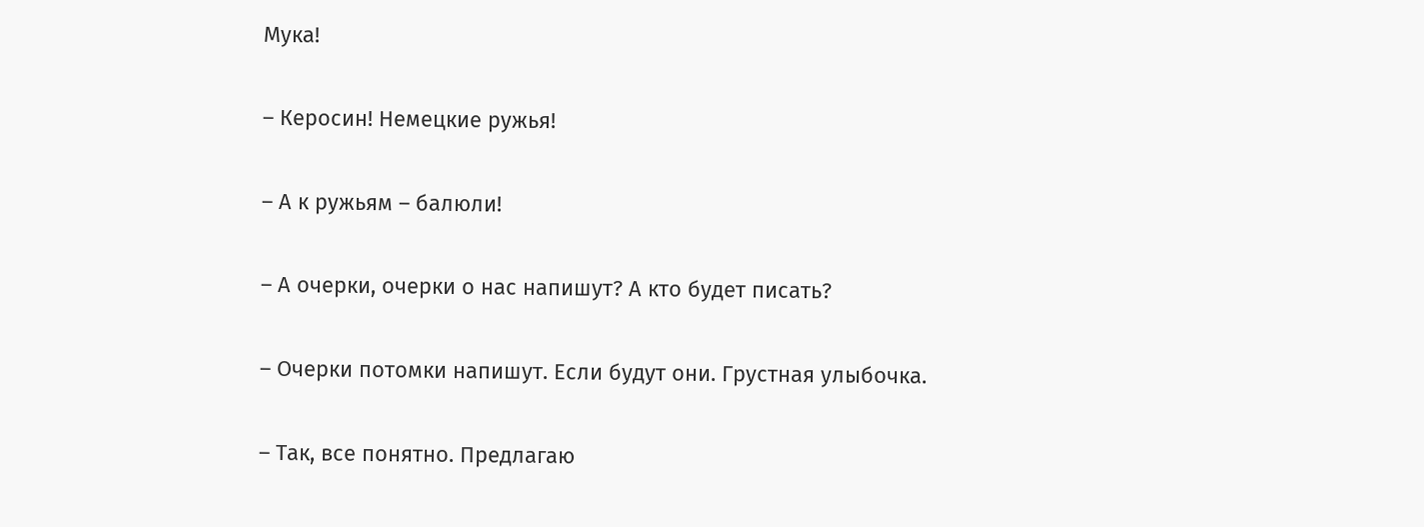Мука!

– Керосин! Немецкие ружья!

– А к ружьям – балюли!

– А очерки, очерки о нас напишут? А кто будет писать?

– Очерки потомки напишут. Если будут они. Грустная улыбочка.

– Так, все понятно. Предлагаю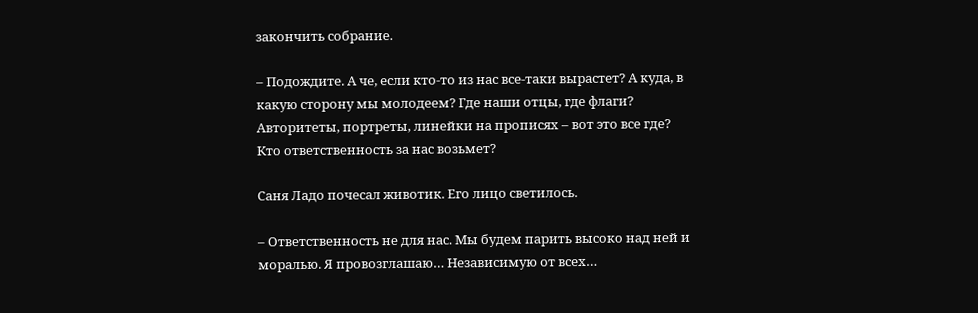закончить собрание.

– Подождите. А че, если кто-то из нас все-таки вырастет? А куда, в какую сторону мы молодеем? Где наши отцы, где флаги? Авторитеты, портреты, линейки на прописях – вот это все где? Кто ответственность за нас возьмет?

Саня Ладо почесал животик. Его лицо светилось.

– Ответственность не для нас. Мы будем парить высоко над ней и моралью. Я провозглашаю… Независимую от всех…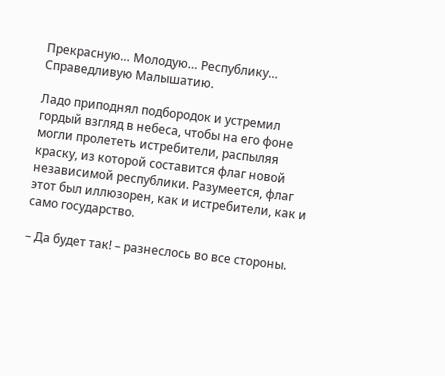Прекрасную… Молодую… Республику… Справедливую Малышатию.

Ладо приподнял подбородок и устремил гордый взгляд в небеса, чтобы на его фоне могли пролететь истребители, распыляя краску, из которой составится флаг новой независимой республики. Разумеется, флаг этот был иллюзорен, как и истребители, как и само государство.

– Да будет так! – разнеслось во все стороны.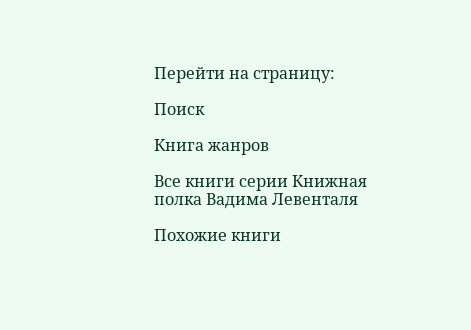Перейти на страницу:

Поиск

Книга жанров

Все книги серии Книжная полка Вадима Левенталя

Похожие книги